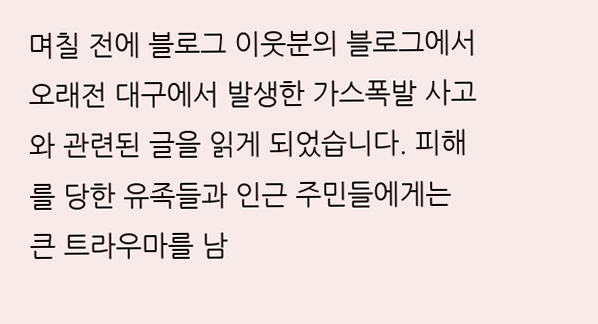며칠 전에 블로그 이웃분의 블로그에서 오래전 대구에서 발생한 가스폭발 사고와 관련된 글을 읽게 되었습니다. 피해를 당한 유족들과 인근 주민들에게는 큰 트라우마를 남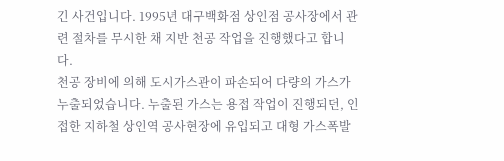긴 사건입니다. 1995년 대구백화점 상인점 공사장에서 관련 절차를 무시한 채 지반 천공 작업을 진행했다고 합니다.
천공 장비에 의해 도시가스관이 파손되어 다량의 가스가 누출되었습니다. 누출된 가스는 용접 작업이 진행되던, 인접한 지하철 상인역 공사현장에 유입되고 대형 가스폭발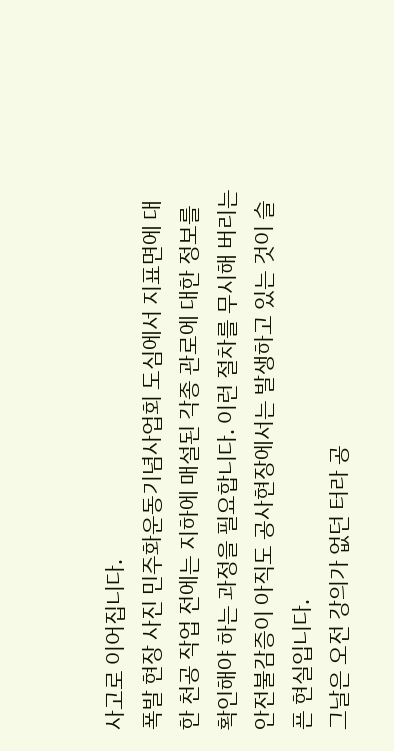사고로 이어집니다.
폭발 현장 사진 민주화운동기념사업회 도심에서 지표면에 대한 천공 작업 전에는 지하에 매설된 각종 관로에 대한 정보를 확인해야 하는 과정을 필요합니다. 이런 절차를 무시해 버리는 안전불감증이 아직도 공사현장에서는 발생하고 있는 것이 슬픈 현실입니다.
그날은 오전 강의가 없던 터라 공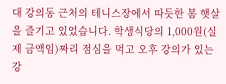대 강의동 근처의 테니스장에서 따듯한 봄 햇살을 즐기고 있었습니다. 학생식당의 1,000원(실제 금액임)짜리 점심을 먹고 오후 강의가 있는 강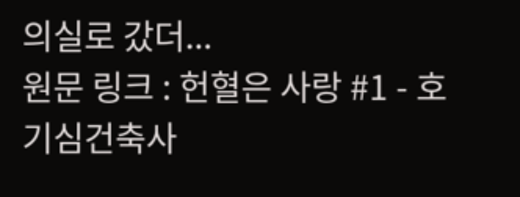의실로 갔더...
원문 링크 : 헌혈은 사랑 #1 - 호기심건축사